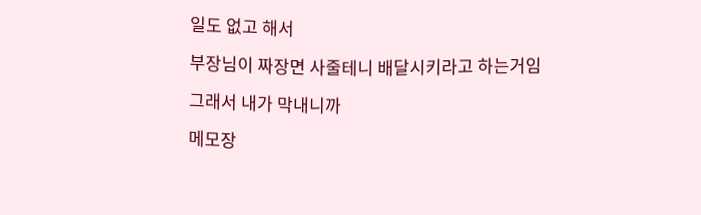일도 없고 해서

부장님이 짜장면 사줄테니 배달시키라고 하는거임

그래서 내가 막내니까

메모장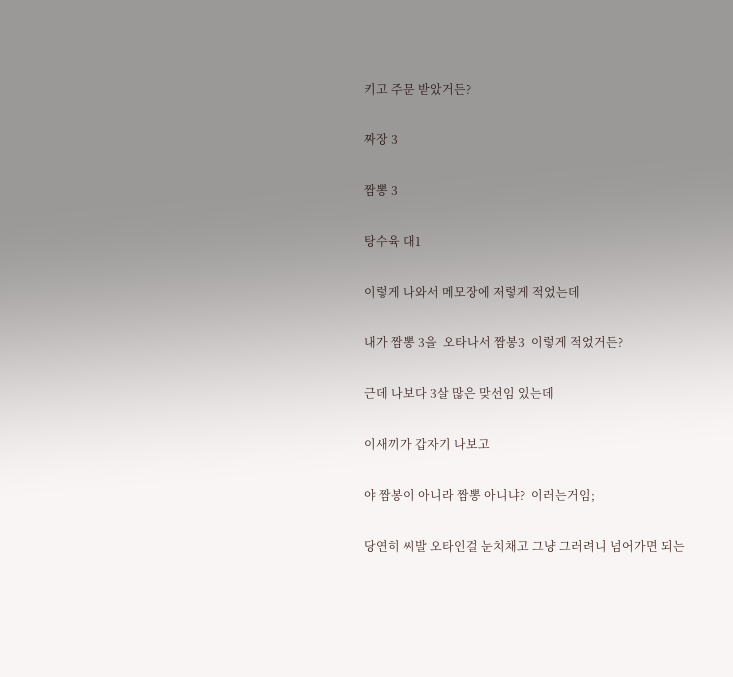키고 주문 받았거든?

짜장 3

짬뽕 3

탕수육 대1

이렇게 나와서 메모장에 저렇게 적었는데

내가 짬뽕 3을  오타나서 짬봉3  이렇게 적었거든?

근데 나보다 3살 많은 맞선임 있는데

이새끼가 갑자기 나보고

야 짬봉이 아니라 짬뽕 아니냐?  이러는거임;

당연히 씨발 오타인걸 눈치채고 그냥 그러려니 넘어가면 되는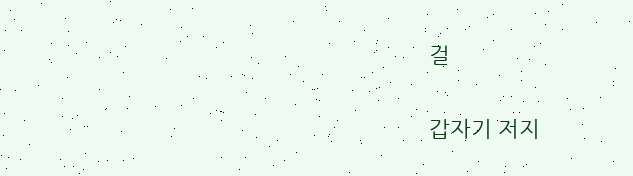걸

갑자기 저지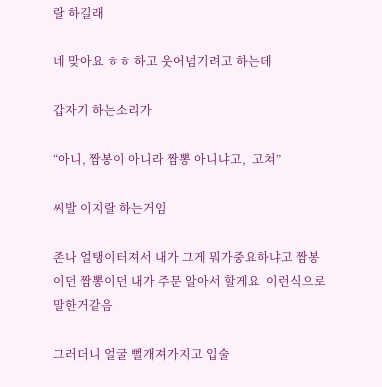랄 하길래

네 맞아요 ㅎㅎ 하고 웃어넘기려고 하는데

갑자기 하는소리가

“아니, 짬봉이 아니라 짬뽕 아니냐고,  고쳐”

씨발 이지랄 하는거임

존나 얼탱이터져서 내가 그게 뭐가중요하냐고 짬봉이던 짬뽕이던 내가 주문 알아서 할게요  이런식으로 말한거같음

그러더니 얼굴 뻘개져가지고 입술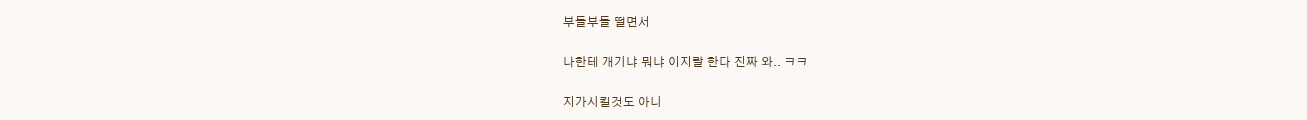부들부들 떨면서

나한테 개기냐 뭐냐 이지랄 한다 진짜 와.. ㅋㅋ

지가시킬것도 아니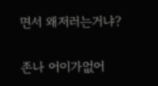면서 왜저러는거냐?

존나 어이가없어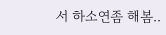서 하소연좀 해봄..